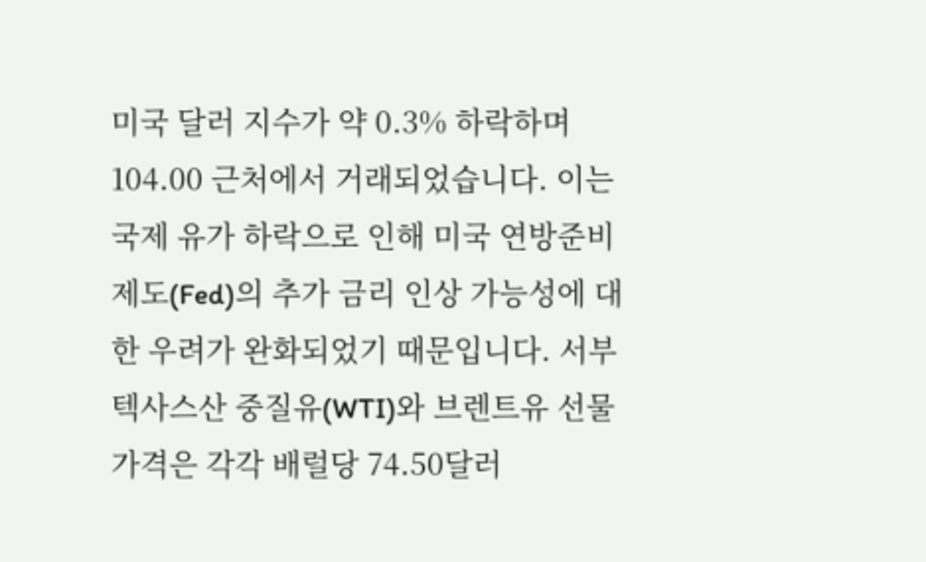미국 달러 지수가 약 0.3% 하락하며 104.00 근처에서 거래되었습니다. 이는 국제 유가 하락으로 인해 미국 연방준비제도(Fed)의 추가 금리 인상 가능성에 대한 우려가 완화되었기 때문입니다. 서부 텍사스산 중질유(WTI)와 브렌트유 선물 가격은 각각 배럴당 74.50달러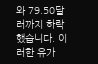와 79.50달러까지 하락했습니다. 이러한 유가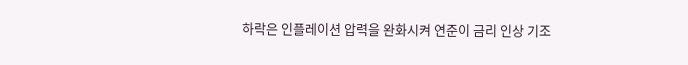하락은 인플레이션 압력을 완화시켜 연준이 금리 인상 기조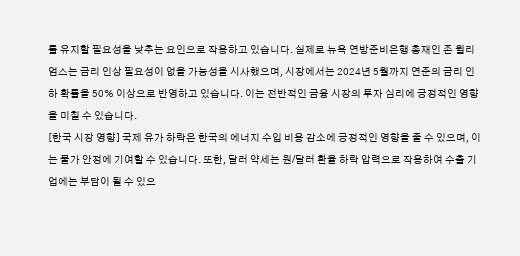를 유지할 필요성을 낮추는 요인으로 작용하고 있습니다. 실제로 뉴욕 연방준비은행 총재인 존 윌리엄스는 금리 인상 필요성이 없을 가능성을 시사했으며, 시장에서는 2024년 5월까지 연준의 금리 인하 확률을 50% 이상으로 반영하고 있습니다. 이는 전반적인 금융 시장의 투자 심리에 긍정적인 영향을 미칠 수 있습니다.
[한국 시장 영향] 국제 유가 하락은 한국의 에너지 수입 비용 감소에 긍정적인 영향을 줄 수 있으며, 이는 물가 안정에 기여할 수 있습니다. 또한, 달러 약세는 원/달러 환율 하락 압력으로 작용하여 수출 기업에는 부담이 될 수 있으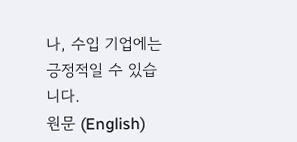나, 수입 기업에는 긍정적일 수 있습니다.
원문 (English)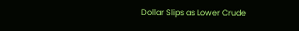Dollar Slips as Lower Crude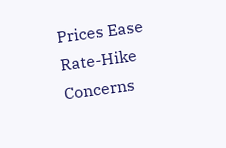Prices Ease Rate-Hike Concerns